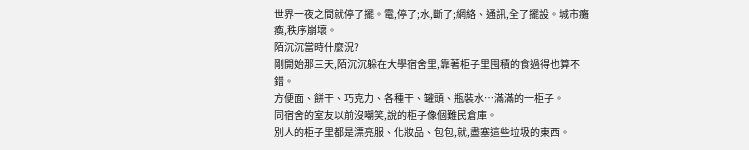世界一夜之間就停了擺。電,停了;水,斷了;網絡、通訊,全了擺設。城市癱瘓,秩序崩壞。
陌沉沉當時什麼況?
剛開始那三天,陌沉沉躲在大學宿舍里,靠著柜子里囤積的食過得也算不錯。
方便面、餅干、巧克力、各種干、罐頭、瓶裝水…滿滿的一柜子。
同宿舍的室友以前沒嘲笑,說的柜子像個難民倉庫。
別人的柜子里都是漂亮服、化妝品、包包,就,盡塞這些垃圾的東西。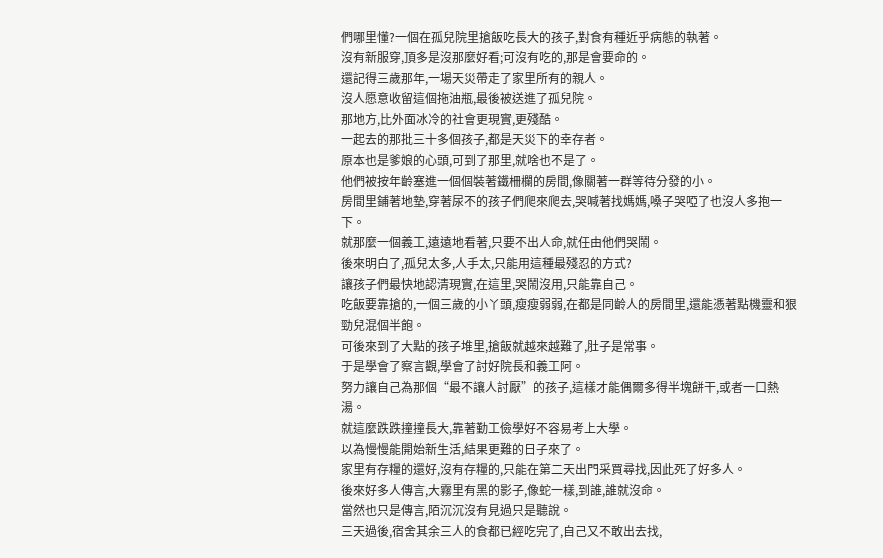們哪里懂?一個在孤兒院里搶飯吃長大的孩子,對食有種近乎病態的執著。
沒有新服穿,頂多是沒那麼好看;可沒有吃的,那是會要命的。
還記得三歲那年,一場天災帶走了家里所有的親人。
沒人愿意收留這個拖油瓶,最後被送進了孤兒院。
那地方,比外面冰冷的社會更現實,更殘酷。
一起去的那批三十多個孩子,都是天災下的幸存者。
原本也是爹娘的心頭,可到了那里,就啥也不是了。
他們被按年齡塞進一個個裝著鐵柵欄的房間,像關著一群等待分發的小。
房間里鋪著地墊,穿著尿不的孩子們爬來爬去,哭喊著找媽媽,嗓子哭啞了也沒人多抱一下。
就那麼一個義工,遠遠地看著,只要不出人命,就任由他們哭鬧。
後來明白了,孤兒太多,人手太,只能用這種最殘忍的方式?
讓孩子們最快地認清現實,在這里,哭鬧沒用,只能靠自己。
吃飯要靠搶的,一個三歲的小丫頭,瘦瘦弱弱,在都是同齡人的房間里,還能憑著點機靈和狠勁兒混個半飽。
可後來到了大點的孩子堆里,搶飯就越來越難了,肚子是常事。
于是學會了察言觀,學會了討好院長和義工阿。
努力讓自己為那個“最不讓人討厭”的孩子,這樣才能偶爾多得半塊餅干,或者一口熱湯。
就這麼跌跌撞撞長大,靠著勤工儉學好不容易考上大學。
以為慢慢能開始新生活,結果更難的日子來了。
家里有存糧的還好,沒有存糧的,只能在第二天出門采買尋找,因此死了好多人。
後來好多人傳言,大霧里有黑的影子,像蛇一樣,到誰,誰就沒命。
當然也只是傳言,陌沉沉沒有見過只是聽說。
三天過後,宿舍其余三人的食都已經吃完了,自己又不敢出去找,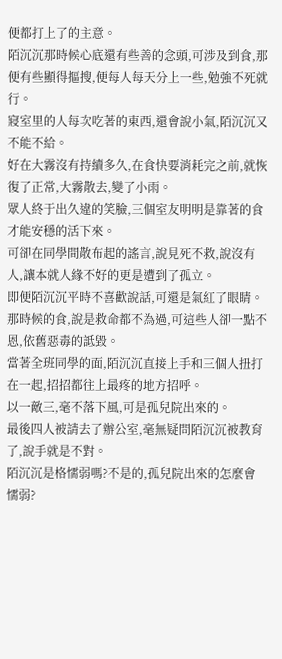便都打上了的主意。
陌沉沉那時候心底還有些善的念頭,可涉及到食,那便有些顯得摳搜,便每人每天分上一些,勉強不死就行。
寢室里的人每次吃著的東西,還會說小氣,陌沉沉又不能不給。
好在大霧沒有持續多久,在食快要消耗完之前,就恢復了正常,大霧散去,變了小雨。
眾人終于出久違的笑臉,三個室友明明是靠著的食才能安穩的活下來。
可卻在同學間散布起的謠言,說見死不救,說沒有人,讓本就人緣不好的更是遭到了孤立。
即便陌沉沉平時不喜歡說話,可還是氣紅了眼睛。
那時候的食,說是救命都不為過,可這些人卻一點不恩,依舊惡毒的詆毀。
當著全班同學的面,陌沉沉直接上手和三個人扭打在一起,招招都往上最疼的地方招呼。
以一敵三,毫不落下風,可是孤兒院出來的。
最後四人被請去了辦公室,毫無疑問陌沉沉被教育了,說手就是不對。
陌沉沉是格懦弱嗎?不是的,孤兒院出來的怎麼會懦弱?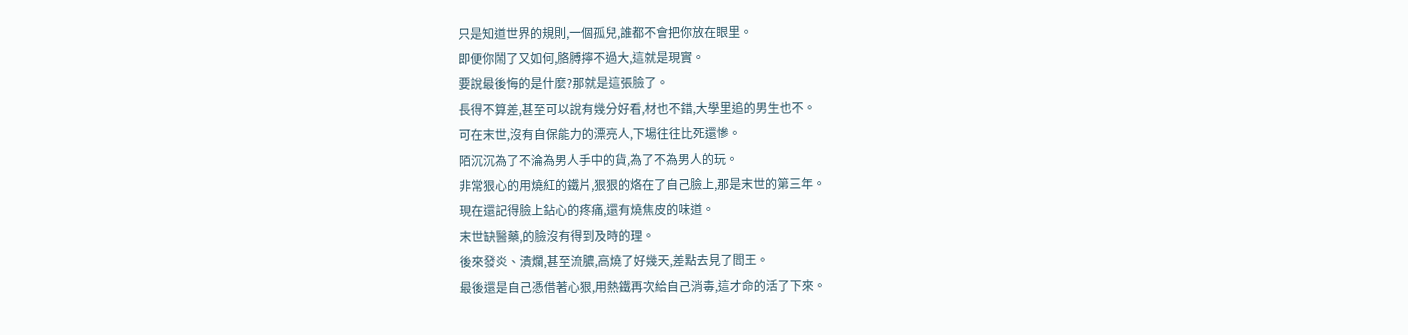只是知道世界的規則,一個孤兒,誰都不會把你放在眼里。
即便你鬧了又如何,胳膊擰不過大,這就是現實。
要說最後悔的是什麼?那就是這張臉了。
長得不算差,甚至可以說有幾分好看,材也不錯,大學里追的男生也不。
可在末世,沒有自保能力的漂亮人,下場往往比死還慘。
陌沉沉為了不淪為男人手中的貨,為了不為男人的玩。
非常狠心的用燒紅的鐵片,狠狠的烙在了自己臉上,那是末世的第三年。
現在還記得臉上鉆心的疼痛,還有燒焦皮的味道。
末世缺醫藥,的臉沒有得到及時的理。
後來發炎、潰爛,甚至流膿,高燒了好幾天,差點去見了閻王。
最後還是自己憑借著心狠,用熱鐵再次給自己消毒,這才命的活了下來。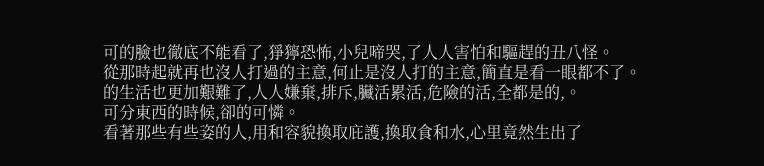可的臉也徹底不能看了,猙獰恐怖,小兒啼哭,了人人害怕和驅趕的丑八怪。
從那時起就再也沒人打過的主意,何止是沒人打的主意,簡直是看一眼都不了。
的生活也更加艱難了,人人嫌棄,排斥,臟活累活,危險的活,全都是的,。
可分東西的時候,卻的可憐。
看著那些有些姿的人,用和容貌換取庇護,換取食和水,心里竟然生出了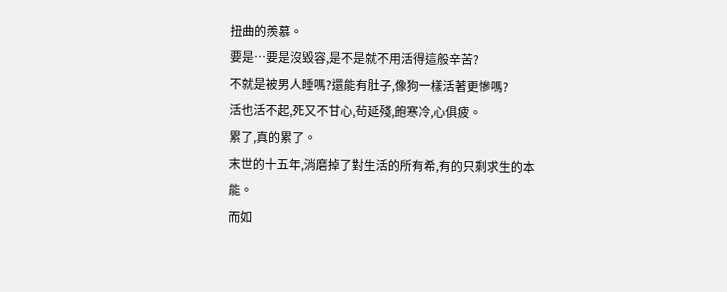扭曲的羨慕。
要是…要是沒毀容,是不是就不用活得這般辛苦?
不就是被男人睡嗎?還能有肚子,像狗一樣活著更慘嗎?
活也活不起,死又不甘心,茍延殘,飽寒冷,心俱疲。
累了,真的累了。
末世的十五年,消磨掉了對生活的所有希,有的只剩求生的本能。
而如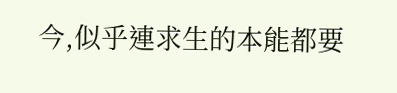今,似乎連求生的本能都要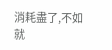消耗盡了,不如就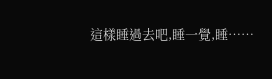這樣睡過去吧,睡一覺,睡……